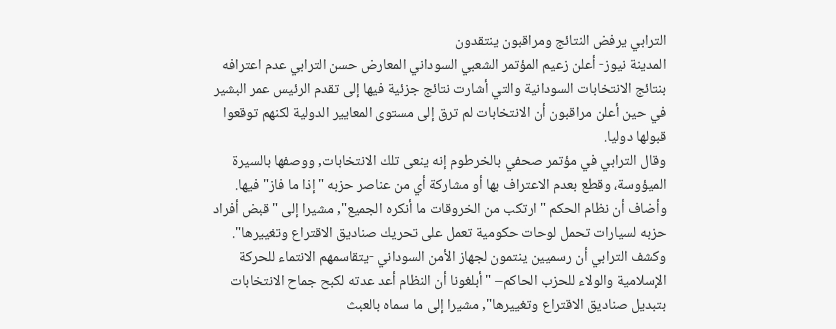الترابي يرفض النتائج ومراقبون ينتقدون
المدينة نيوز- أعلن زعيم المؤتمر الشعبي السوداني المعارض حسن الترابي عدم اعترافه بنتائج الانتخابات السودانية والتي أشارت نتائج جزئية فيها إلى تقدم الرئيس عمر البشير في حين أعلن مراقبون أن الانتخابات لم ترق إلى مستوى المعايير الدولية لكنهم توقعوا قبولها دوليا.
وقال الترابي في مؤتمر صحفي بالخرطوم إنه ينعى تلك الانتخابات, ووصفها بالسيرة الميؤوسة، وقطع بعدم الاعتراف بها أو مشاركة أي من عناصر حزبه "إذا ما فاز" فيها.
وأضاف أن نظام الحكم "ارتكب من الخروقات ما أنكره الجميع", مشيرا إلى "قبض أفراد حزبه لسيارات تحمل لوحات حكومية تعمل على تحريك صناديق الاقتراع وتغييرها".
وكشف الترابي أن رسميين ينتمون لجهاز الأمن السوداني -يتقاسمهم الانتماء للحركة الإسلامية والولاء للحزب الحاكم– "أبلغونا أن النظام أعد عدته لكبح جماح الانتخابات بتبديل صناديق الاقتراع وتغييرها", مشيرا إلى ما سماه بالعبث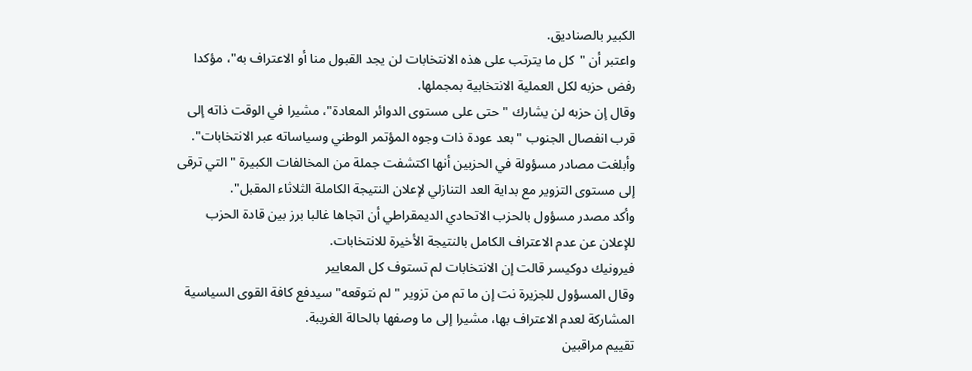الكبير بالصناديق.
واعتبر أن "كل ما يترتب على هذه الانتخابات لن يجد القبول منا أو الاعتراف به"، مؤكدا رفض حزبه لكل العملية الانتخابية بمجملها.
وقال إن حزبه لن يشارك "حتى على مستوى الدوائر المعادة"، مشيرا في الوقت ذاته إلى قرب انفصال الجنوب "بعد عودة ذات وجوه المؤتمر الوطني وسياساته عبر الانتخابات".
وأبلغت مصادر مسؤولة في الحزبين أنها اكتشفت جملة من المخالفات الكبيرة "التي ترقى إلى مستوى التزوير مع بداية العد التنازلي لإعلان النتيجة الكاملة الثلاثاء المقبل".
وأكد مصدر مسؤول بالحزب الاتحادي الديمقراطي أن اتجاها غالبا برز بين قادة الحزب للإعلان عن عدم الاعتراف الكامل بالنتيجة الأخيرة للانتخابات.
فيرونيك دوكيسر قالت إن الانتخابات لم تستوف كل المعايير
وقال المسؤول للجزيرة نت إن ما تم من تزوير "لم نتوقعه" سيدفع كافة القوى السياسية المشاركة لعدم الاعتراف بها، مشيرا إلى ما وصفها بالحالة الغريبة.
تقييم مراقبين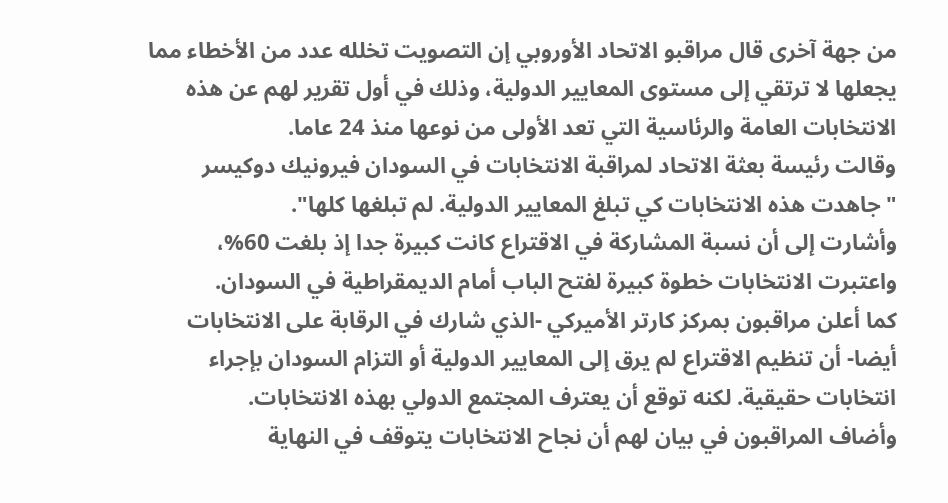من جهة آخرى قال مراقبو الاتحاد الأوروبي إن التصويت تخلله عدد من الأخطاء مما يجعلها لا ترتقي إلى مستوى المعايير الدولية، وذلك في أول تقرير لهم عن هذه الانتخابات العامة والرئاسية التي تعد الأولى من نوعها منذ 24 عاما.
وقالت رئيسة بعثة الاتحاد لمراقبة الانتخابات في السودان فيرونيك دوكيسر "جاهدت هذه الانتخابات كي تبلغ المعايير الدولية. لم تبلغها كلها".
وأشارت إلى أن نسبة المشاركة في الاقتراع كانت كبيرة جدا إذ بلغت 60%، واعتبرت الانتخابات خطوة كبيرة لفتح الباب أمام الديمقراطية في السودان.
كما أعلن مراقبون بمركز كارتر الأميركي -الذي شارك في الرقابة على الانتخابات أيضا- أن تنظيم الاقتراع لم يرق إلى المعايير الدولية أو التزام السودان بإجراء انتخابات حقيقية. لكنه توقع أن يعترف المجتمع الدولي بهذه الانتخابات.
وأضاف المراقبون في بيان لهم أن نجاح الانتخابات يتوقف في النهاية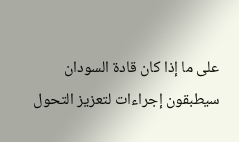على ما إذا كان قادة السودان سيطبقون إجراءات لتعزيز التحول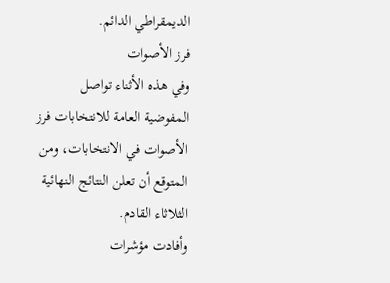الديمقراطي الدائم.
فرز الأصوات
وفي هذه الأثناء تواصل المفوضية العامة للانتخابات فرز الأصوات في الانتخابات، ومن المتوقع أن تعلن النتائج النهائية الثلاثاء القادم.
وأفادت مؤشرات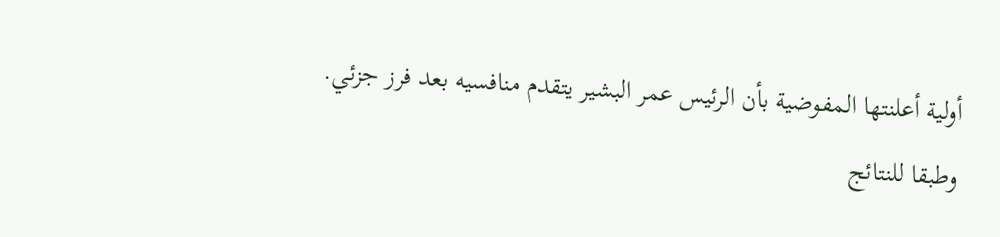أولية أعلنتها المفوضية بأن الرئيس عمر البشير يتقدم منافسيه بعد فرز جزئي.
وطبقا للنتائج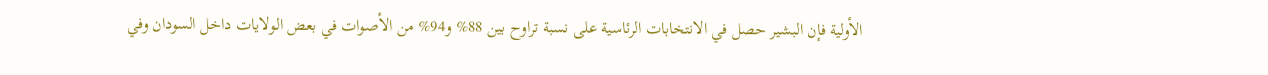الأولية فإن البشير حصل في الانتخابات الرئاسية على نسبة تراوح بين 88% و94% من الأصوات في بعض الولايات داخل السودان وفي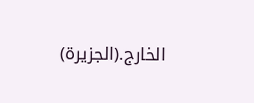الخارج.(الجزيرة)